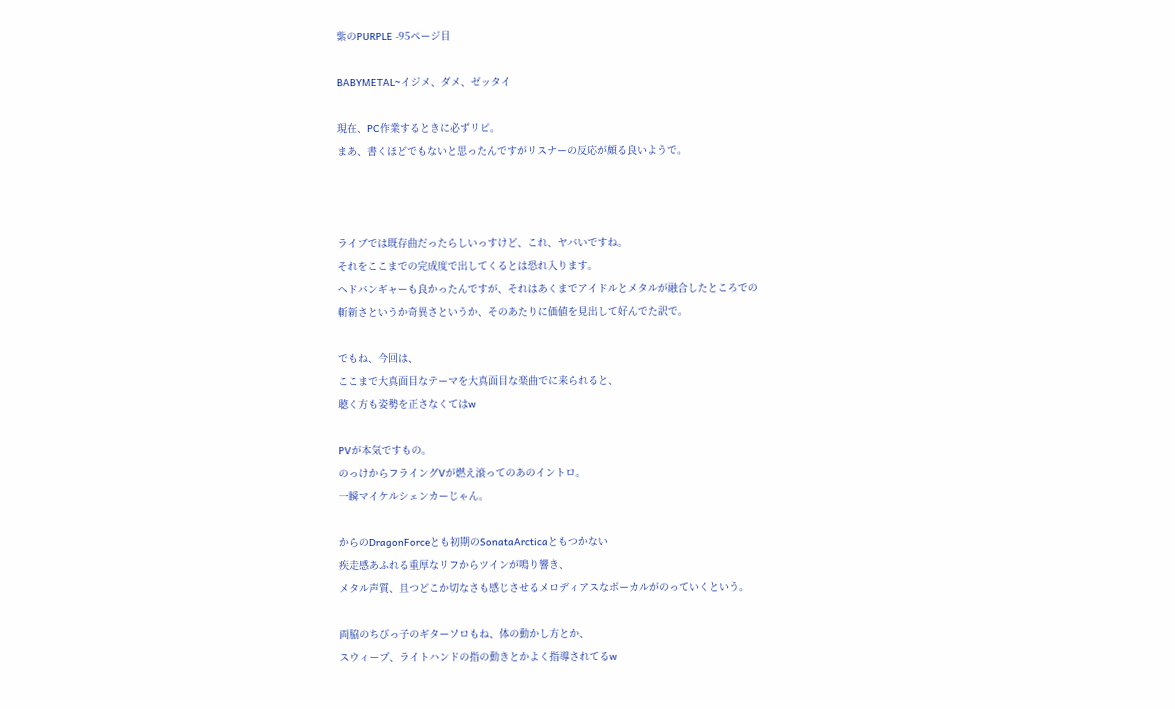紫のPURPLE -95ページ目

BABYMETAL~イジメ、ダメ、ゼッタイ

現在、PC作業するときに必ずリピ。
まあ、書くほどでもないと思ったんですがリスナーの反応が頗る良いようで。



ライブでは既存曲だったらしいっすけど、これ、ヤバいですね。
それをここまでの完成度で出してくるとは恐れ入ります。
ヘドバンギャーも良かったんですが、それはあくまでアイドルとメタルが融合したところでの
斬新さというか奇異さというか、そのあたりに価値を見出して好んでた訳で。

でもね、今回は、
ここまで大真面目なテーマを大真面目な楽曲でに来られると、
聴く方も姿勢を正さなくてはw

PVが本気ですもの。
のっけからフライングVが燃え滾ってのあのイントロ。
一瞬マイケルシェンカーじゃん。

からのDragonForceとも初期のSonataArcticaともつかない
疾走感あふれる重厚なリフからツインが鳴り響き、
メタル声質、且つどこか切なさも感じさせるメロディアスなボーカルがのっていくという。

両脇のちびっ子のギターソロもね、体の動かし方とか、
スウィープ、ライトハンドの指の動きとかよく指導されてるw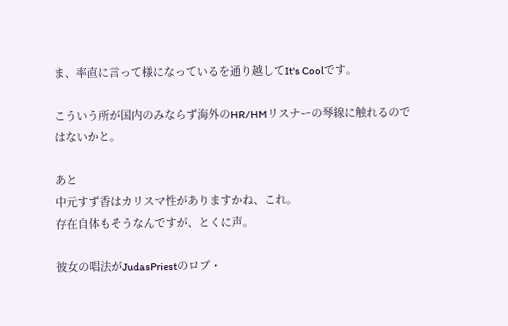ま、率直に言って様になっているを通り越してIt's Coolです。

こういう所が国内のみならず海外のHR/HMリスナーの琴線に触れるのではないかと。

あと
中元すず香はカリスマ性がありますかね、これ。
存在自体もそうなんですが、とくに声。

彼女の唱法がJudasPriestのロブ・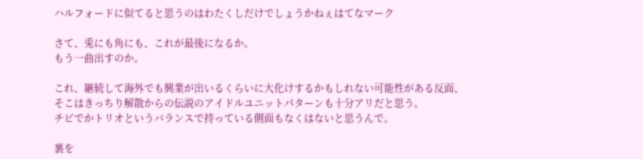ハルフォードに似てると思うのはわたくしだけでしょうかねぇはてなマーク

さて、兎にも角にも、これが最後になるか。
もう一曲出すのか。

これ、継続して海外でも興業が出いるくらいに大化けするかもしれない可能性がある反面、
そこはきっちり解散からの伝説のアイドルユニットパターンも十分アリだと思う。
チビでかトリオというバランスで持っている側面もなくはないと思うんで。

裏を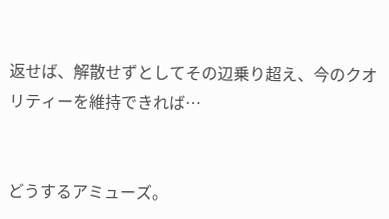返せば、解散せずとしてその辺乗り超え、今のクオリティーを維持できれば…


どうするアミューズ。